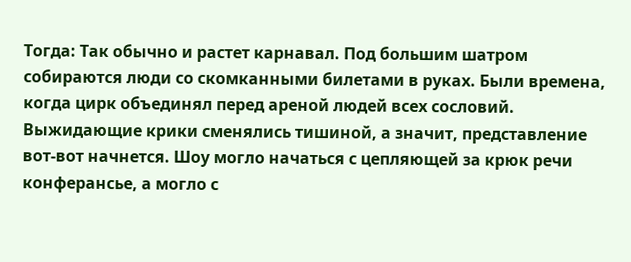Тогда: Так обычно и растет карнавал. Под большим шатром собираются люди со скомканными билетами в руках. Были времена, когда цирк объединял перед ареной людей всех сословий. Выжидающие крики сменялись тишиной, а значит, представление вот-вот начнется. Шоу могло начаться с цепляющей за крюк речи конферансье, а могло с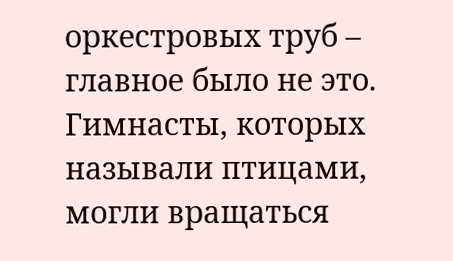оркестровых труб – главное было не это. Гимнасты, которых называли птицами, могли вращаться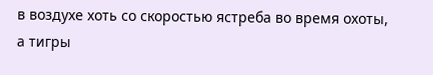в воздухе хоть со скоростью ястреба во время охоты, а тигры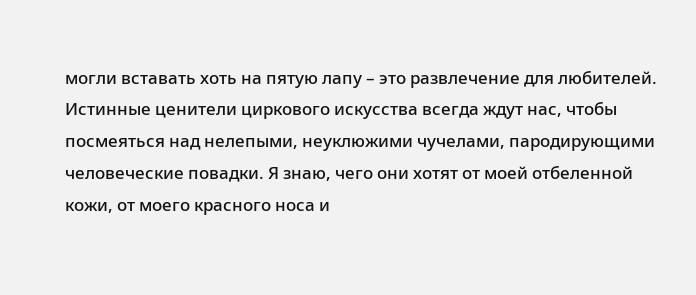могли вставать хоть на пятую лапу – это развлечение для любителей. Истинные ценители циркового искусства всегда ждут нас, чтобы посмеяться над нелепыми, неуклюжими чучелами, пародирующими человеческие повадки. Я знаю, чего они хотят от моей отбеленной кожи, от моего красного носа и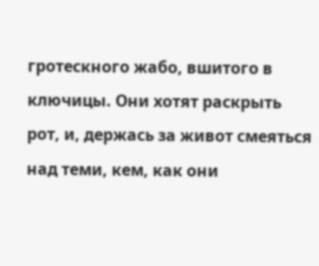гротескного жабо, вшитого в ключицы. Они хотят раскрыть рот, и, держась за живот смеяться над теми, кем, как они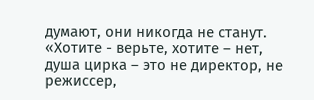думают, они никогда не станут. «Хотите - верьте, хотите – нет, душа цирка – это не директор, не режиссер,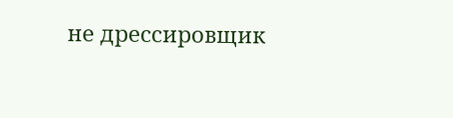не дрессировщик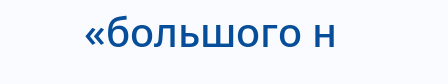«большого н